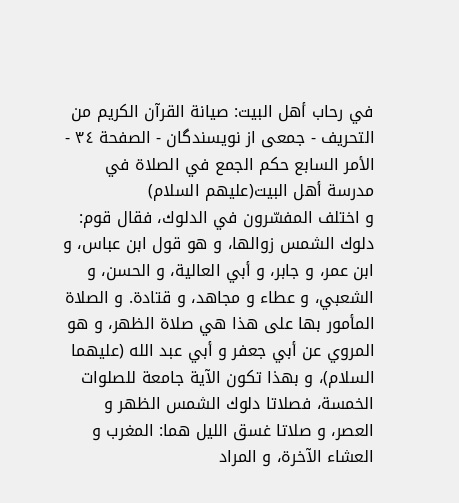في رحاب أهل البيت: صيانة القرآن الكريم من التحريف - جمعى از نويسندگان - الصفحة ٣٤ - الأمر السابع حكم الجمع في الصلاة في مدرسة أهل البيت(عليهم السلام)
و اختلف المفسّرون في الدلوك، فقال قوم: دلوك الشمس زوالها، و هو قول ابن عباس، و ابن عمر، و جابر، و أبي العالية، و الحسن، و الشعبي، و عطاء و مجاهد، و قتادة. و الصلاة المأمور بها على هذا هي صلاة الظهر، و هو المروي عن أبي جعفر و أبي عبد الله (عليهما السلام)، و بهذا تكون الآية جامعة للصلوات الخمسة، فصلاتا دلوك الشمس الظهر و العصر، و صلاتا غسق الليل هما: المغرب و العشاء الآخرة، و المراد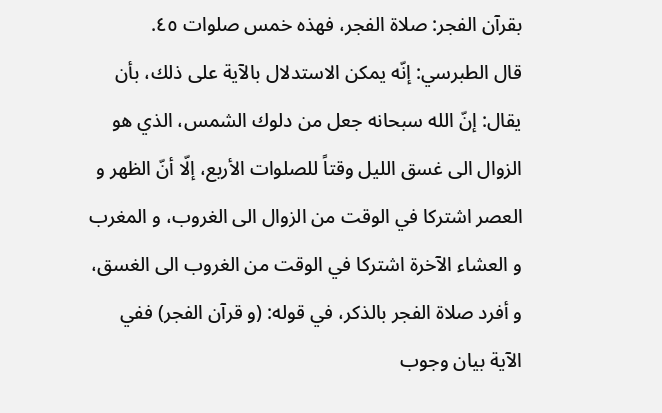بقرآن الفجر: صلاة الفجر، فهذه خمس صلوات ٤٥.
قال الطبرسي: إنّه يمكن الاستدلال بالآية على ذلك، بأن يقال: إنّ الله سبحانه جعل من دلوك الشمس، الذي هو الزوال الى غسق الليل وقتاً للصلوات الأربع، إلّا أنّ الظهر و العصر اشتركا في الوقت من الزوال الى الغروب، و المغرب و العشاء الآخرة اشتركا في الوقت من الغروب الى الغسق، و أفرد صلاة الفجر بالذكر، في قوله: (و قرآن الفجر) ففي الآية بيان وجوب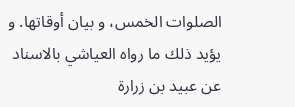الصلوات الخمس، و بيان أوقاتها. و يؤيد ذلك ما رواه العياشي بالاسناد عن عبيد بن زرارة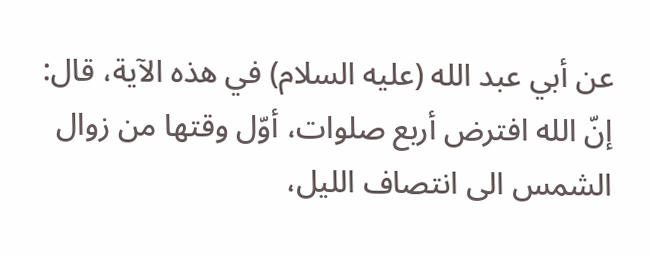عن أبي عبد الله (عليه السلام) في هذه الآية، قال: إنّ الله افترض أربع صلوات، أوّل وقتها من زوال الشمس الى انتصاف الليل،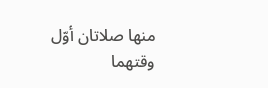منها صلاتان أوّل وقتهما